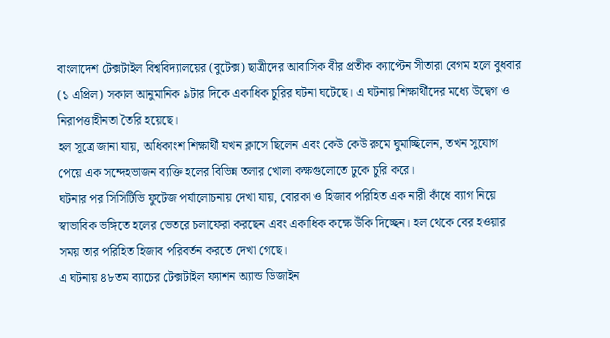বাংলাদেশ টেক্সটাইল বিশ্ববিদ্যালয়ের (বুটেক্স) ছাত্রীদের আবাসিক বীর প্রতীক ক্যাপ্টেন সীতারা বেগম হলে বুধবার (১ এপ্রিল) সকাল আনুমানিক ৯টার দিকে একাধিক চুরির ঘটনা ঘটেছে। এ ঘটনায় শিক্ষার্থীদের মধ্যে উদ্বেগ ও নিরাপত্তাহীনতা তৈরি হয়েছে।
হল সূত্রে জানা যায়, অধিকাংশ শিক্ষার্থী যখন ক্লাসে ছিলেন এবং কেউ কেউ রুমে ঘুমাচ্ছিলেন, তখন সুযোগ পেয়ে এক সন্দেহভাজন ব্যক্তি হলের বিভিন্ন তলার খোলা কক্ষগুলোতে ঢুকে চুরি করে।
ঘটনার পর সিসিটিভি ফুটেজ পর্যালোচনায় দেখা যায়, বোরকা ও হিজাব পরিহিত এক নারী কাঁধে ব্যাগ নিয়ে স্বাভাবিক ভঙ্গিতে হলের ভেতরে চলাফেরা করছেন এবং একাধিক কক্ষে উঁকি দিচ্ছেন। হল থেকে বের হওয়ার সময় তার পরিহিত হিজাব পরিবর্তন করতে দেখা গেছে।
এ ঘটনায় ৪৮তম ব্যাচের টেক্সটাইল ফ্যাশন অ্যান্ড ডিজাইন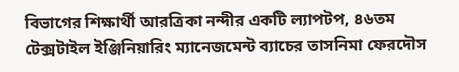বিভাগের শিক্ষার্থী আরত্রিকা নন্দীর একটি ল্যাপটপ, ৪৬তম টেক্সটাইল ইঞ্জিনিয়ারিং ম্যানেজমেন্ট ব্যাচের তাসনিমা ফেরদৌস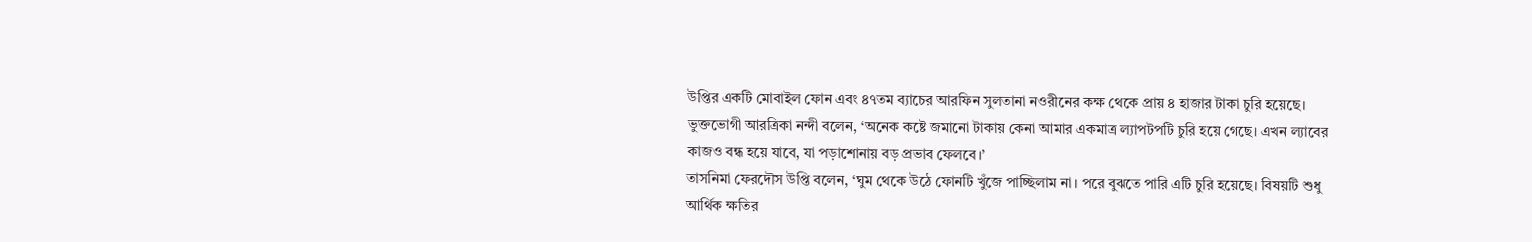উপ্তির একটি মোবাইল ফোন এবং ৪৭তম ব্যাচের আরফিন সুলতানা নওরীনের কক্ষ থেকে প্রায় ৪ হাজার টাকা চুরি হয়েছে।
ভুক্তভোগী আরত্রিকা নন্দী বলেন, ‘অনেক কষ্টে জমানো টাকায় কেনা আমার একমাত্র ল্যাপটপটি চুরি হয়ে গেছে। এখন ল্যাবের কাজও বন্ধ হয়ে যাবে, যা পড়াশোনায় বড় প্রভাব ফেলবে।’
তাসনিমা ফেরদৌস উপ্তি বলেন, ‘ঘুম থেকে উঠে ফোনটি খুঁজে পাচ্ছিলাম না। পরে বুঝতে পারি এটি চুরি হয়েছে। বিষয়টি শুধু আর্থিক ক্ষতির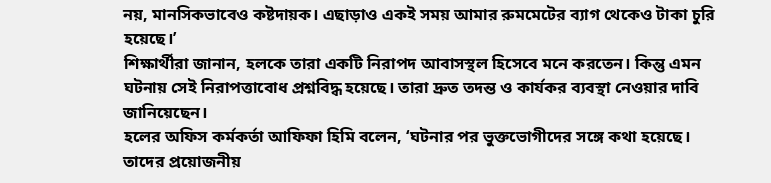নয়, মানসিকভাবেও কষ্টদায়ক। এছাড়াও একই সময় আমার রুমমেটের ব্যাগ থেকেও টাকা চুরি হয়েছে।’
শিক্ষার্থীরা জানান, হলকে তারা একটি নিরাপদ আবাসস্থল হিসেবে মনে করতেন। কিন্তু এমন ঘটনায় সেই নিরাপত্তাবোধ প্রশ্নবিদ্ধ হয়েছে। তারা দ্রুত তদন্ত ও কার্যকর ব্যবস্থা নেওয়ার দাবি জানিয়েছেন।
হলের অফিস কর্মকর্তা আফিফা হিমি বলেন, ‘ঘটনার পর ভুক্তভোগীদের সঙ্গে কথা হয়েছে। তাদের প্রয়োজনীয়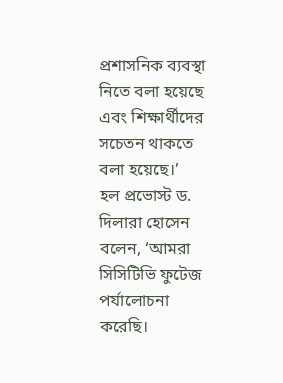প্রশাসনিক ব্যবস্থা নিতে বলা হয়েছে এবং শিক্ষার্থীদের সচেতন থাকতে বলা হয়েছে।’
হল প্রভোস্ট ড. দিলারা হোসেন বলেন, ‘আমরা সিসিটিভি ফুটেজ পর্যালোচনা করেছি।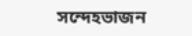সন্দেহভাজন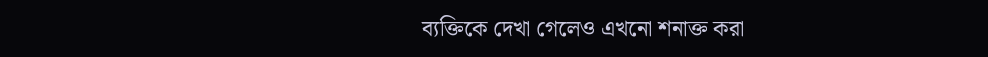ব্যক্তিকে দেখা গেলেও এখনো শনাক্ত করা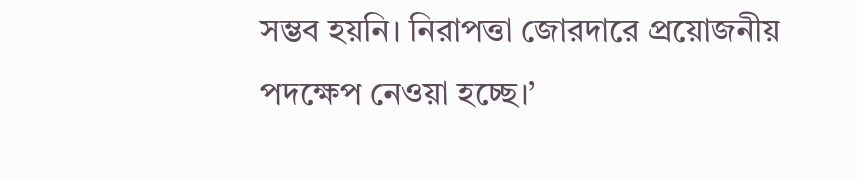সম্ভব হয়নি। নিরাপত্তা জোরদারে প্রয়োজনীয় পদক্ষেপ নেওয়া হচ্ছে।’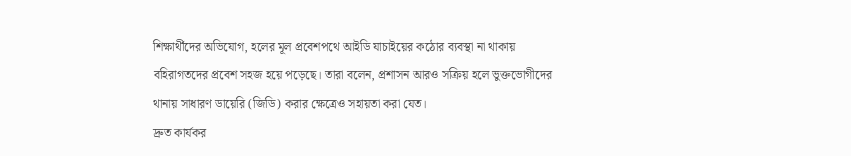শিক্ষার্থীদের অভিযোগ, হলের মূল প্রবেশপথে আইডি যাচাইয়ের কঠোর ব্যবস্থা না থাকায় বহিরাগতদের প্রবেশ সহজ হয়ে পড়েছে। তারা বলেন, প্রশাসন আরও সক্রিয় হলে ভুক্তভোগীদের থানায় সাধারণ ডায়েরি (জিডি) করার ক্ষেত্রেও সহায়তা করা যেত।
দ্রুত কার্যকর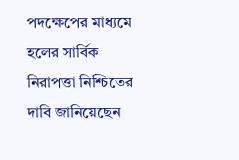পদক্ষেপের মাধ্যমে হলের সার্বিক নিরাপত্তা নিশ্চিতের দাবি জানিয়েছেন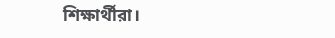শিক্ষার্থীরা।